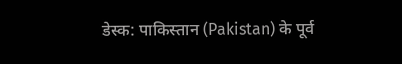डेस्क: पाकिस्तान (Pakistan) के पूर्व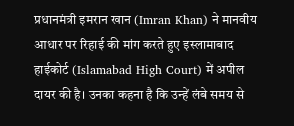प्रधानमंत्री इमरान खान (Imran Khan) ने मानवीय आधार पर रिहाई की मांग करते हुए इस्लामाबाद हाईकोर्ट (Islamabad High Court) में अपील दायर की है। उनका कहना है कि उन्हें लंबे समय से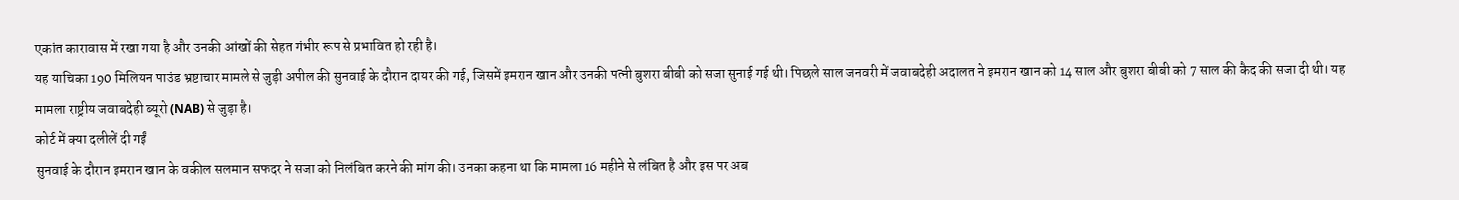एकांत कारावास में रखा गया है और उनकी आंखों की सेहत गंभीर रूप से प्रभावित हो रही है।
यह याचिका 190 मिलियन पाउंड भ्रष्टाचार मामले से जुड़ी अपील की सुनवाई के दौरान दायर की गई, जिसमें इमरान खान और उनकी पत्नी बुशरा बीबी को सजा सुनाई गई थी। पिछले साल जनवरी में जवाबदेही अदालत ने इमरान खान को 14 साल और बुशरा बीबी को 7 साल की कैद की सजा दी थी। यह मामला राष्ट्रीय जवाबदेही ब्यूरो (NAB) से जुड़ा है।
कोर्ट में क्या दलीलें दी गईं
सुनवाई के दौरान इमरान खान के वकील सलमान सफदर ने सजा को निलंबित करने की मांग की। उनका कहना था कि मामला 16 महीने से लंबित है और इस पर अब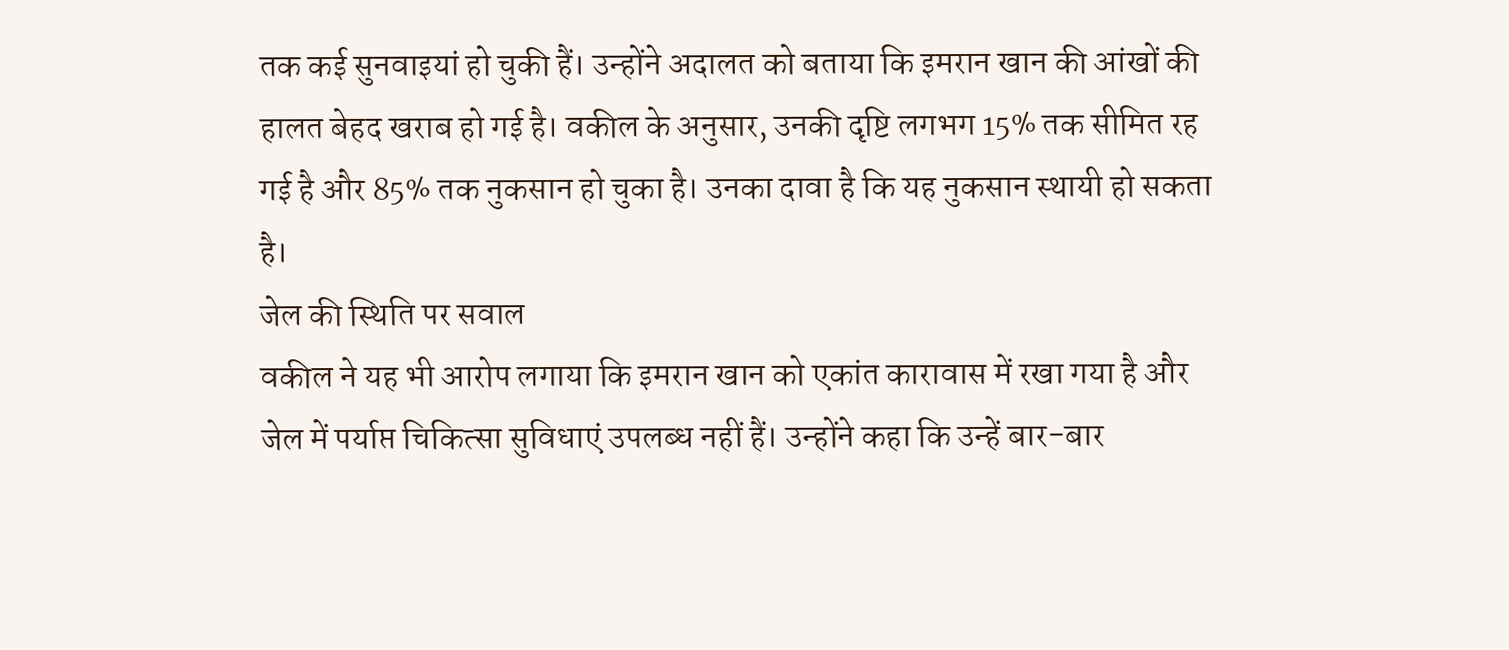तक कई सुनवाइयां हो चुकी हैं। उन्होंने अदालत को बताया कि इमरान खान की आंखों की हालत बेहद खराब हो गई है। वकील के अनुसार, उनकी दृष्टि लगभग 15% तक सीमित रह गई है और 85% तक नुकसान हो चुका है। उनका दावा है कि यह नुकसान स्थायी हो सकता है।
जेल की स्थिति पर सवाल
वकील ने यह भी आरोप लगाया कि इमरान खान को एकांत कारावास में रखा गया है और जेल में पर्याप्त चिकित्सा सुविधाएं उपलब्ध नहीं हैं। उन्होंने कहा कि उन्हें बार-बार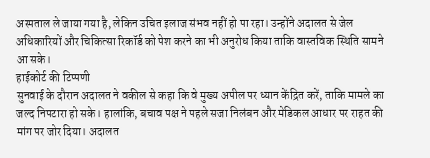अस्पताल ले जाया गया है, लेकिन उचित इलाज संभव नहीं हो पा रहा। उन्होंने अदालत से जेल अधिकारियों और चिकित्सा रिकॉर्ड को पेश करने का भी अनुरोध किया ताकि वास्तविक स्थिति सामने आ सके।
हाईकोर्ट की टिप्पणी
सुनवाई के दौरान अदालत ने वकील से कहा कि वे मुख्य अपील पर ध्यान केंद्रित करें, ताकि मामले का जल्द निपटारा हो सके। हालांकि, बचाव पक्ष ने पहले सजा निलंबन और मेडिकल आधार पर राहत की मांग पर जोर दिया। अदालत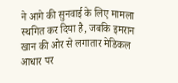ने आगे की सुनवाई के लिए मामला स्थगित कर दिया है, जबकि इमरान खान की ओर से लगातार मेडिकल आधार पर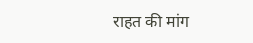राहत की मांग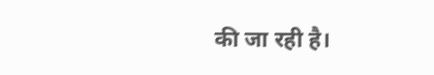की जा रही है।